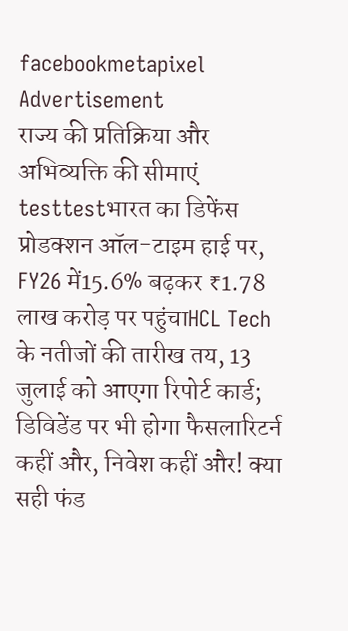facebookmetapixel
Advertisement
राज्य की प्रतिक्रिया और अभिव्यक्ति की सीमाएं testtestभारत का डिफेंस प्रोडक्शन ऑल-टाइम हाई पर, FY26 में15.6% बढ़कर ₹1.78 लाख करोड़ पर पहुंचाHCL Tech के नतीजों की तारीख तय, 13 जुलाई को आएगा रिपोर्ट कार्ड; डिविडेंड पर भी होगा फैसलारिटर्न कहीं और, निवेश कहीं और! क्या सही फंड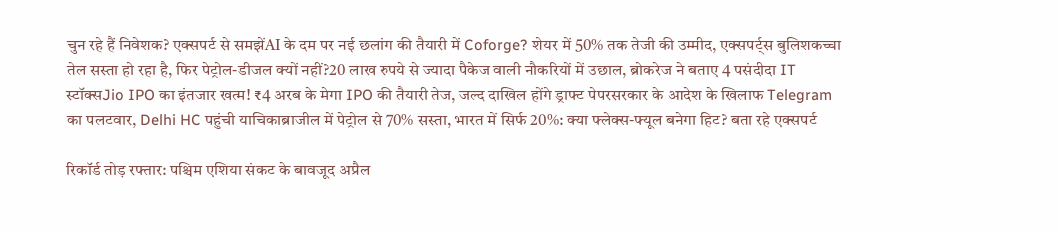चुन रहे हैं निवेशक? एक्सपर्ट से समझेंAI के दम पर नई छलांग की तैयारी में Coforge? शेयर में 50% तक तेजी की उम्मीद, एक्सपर्ट्स बुलिशकच्चा तेल सस्ता हो रहा है, फिर पेट्रोल-डीजल क्यों नहीं?20 लाख रुपये से ज्यादा पैकेज वाली नौकरियों में उछाल, ब्रोकरेज ने बताए 4 पसंदीदा IT स्टॉक्सJio IPO का इंतजार खत्म! ₹4 अरब के मेगा IPO की तैयारी तेज, जल्द दाखिल होंगे ड्राफ्ट पेपरसरकार के आदेश के खिलाफ Telegram का पलटवार, Delhi HC पहुंची याचिकाब्राजील में पेट्रोल से 70% सस्ता, भारत में सिर्फ 20%: क्या फ्लेक्स-फ्यूल बनेगा हिट? बता रहे एक्सपर्ट

रिकॉर्ड तोड़ रफ्तार: पश्चिम एशिया संकट के बावजूद अप्रैल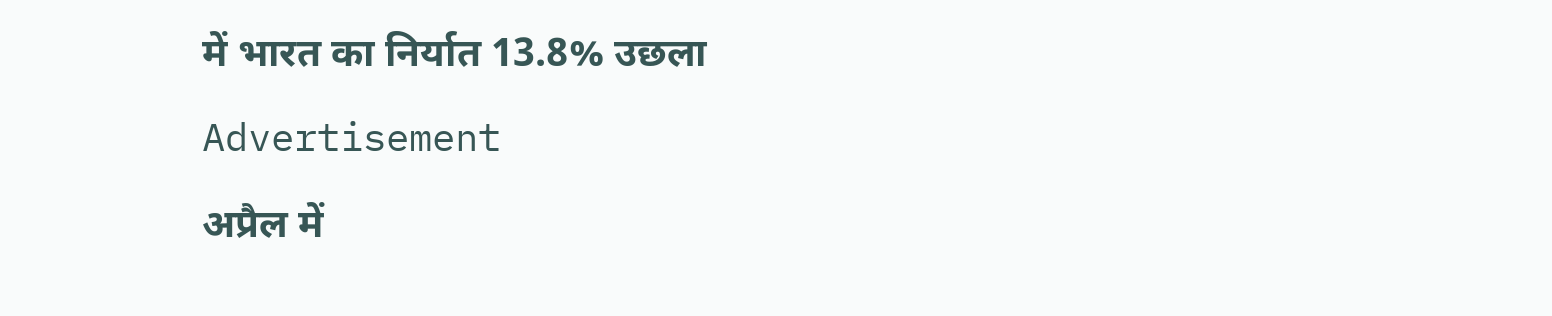में भारत का निर्यात 13.8% उछला

Advertisement

अप्रैल में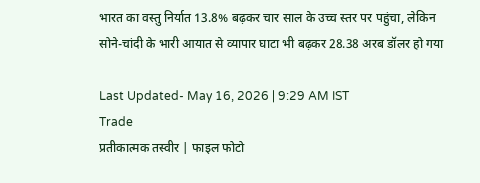भारत का वस्तु निर्यात 13.8% बढ़कर चार साल के उच्च स्तर पर पहुंचा, लेकिन सोने-चांदी के भारी आयात से व्यापार घाटा भी बढ़कर 28.38 अरब डॉलर हो गया

Last Updated- May 16, 2026 | 9:29 AM IST
Trade
प्रतीकात्मक तस्वीर | फाइल फोटो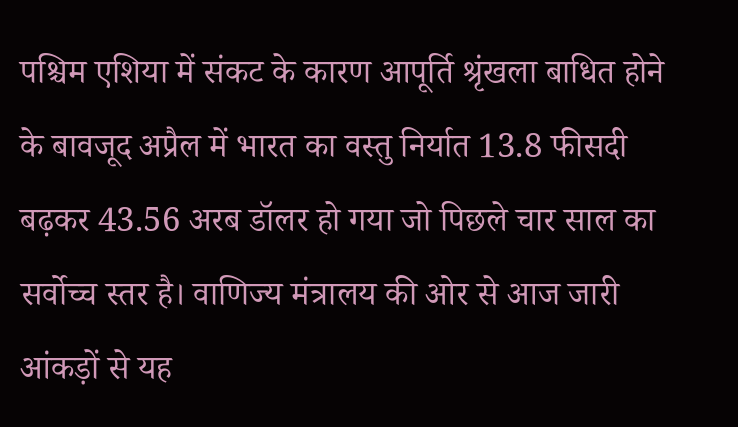पश्चिम एशिया में संकट के कारण आपूर्ति श्रृंखला बाधित होने के बावजूद अप्रैल में भारत का वस्तु निर्यात 13.8 फीसदी बढ़कर 43.56 अरब डॉलर हो गया जो पिछले चार साल का सर्वोच्च स्तर है। वाणिज्य मंत्रालय की ओर से आज जारी आंकड़ों से यह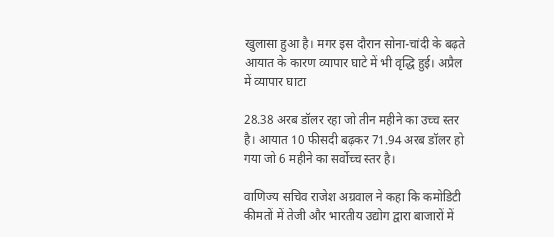खुलासा हुआ है। मगर इस दौरान सोना-चांदी के बढ़ते आयात के कारण व्यापार घाटे में भी वृद्धि हुई। अप्रैल में व्यापार घाटा

28.38 अरब डॉलर रहा जो तीन महीने का उच्च स्तर है। आयात 10 फीसदी बढ़कर 71.94 अरब डॉलर हो गया जो 6 महीने का सर्वोच्च स्तर है।

वाणिज्य सचिव राजेश अग्रवाल ने कहा कि कमोडिटी कीमतों में तेजी और भारतीय उद्योग द्वारा बाजारों में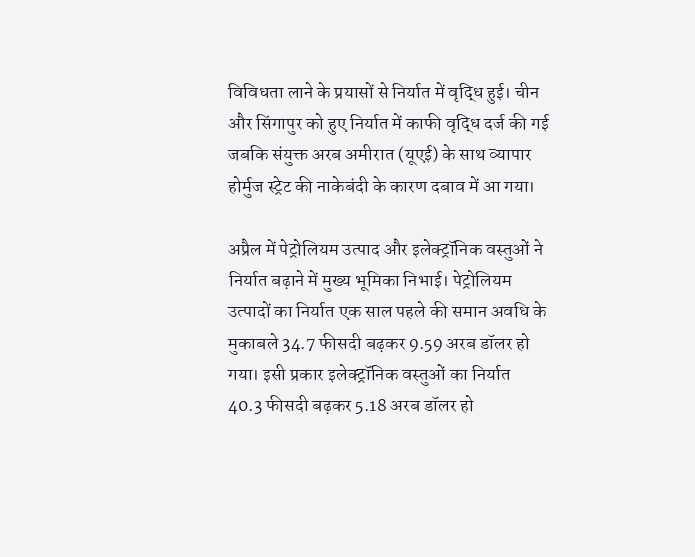विविधता लाने के प्रयासों से निर्यात में वृद्धि हुई। चीन और सिंगापुर को हुए निर्यात में काफी वृद्धि दर्ज की गई जबकि संयुक्त अरब अमीरात (यूएई) के साथ व्यापार होर्मुज स्ट्रेट की नाकेबंदी के कारण दबाव में आ गया।

अप्रैल में पेट्रोलियम उत्पाद और इलेक्ट्रॉनिक वस्तुओं ने निर्यात बढ़ाने में मुख्य भूमिका निभाई। पेट्रोलियम उत्पादों का निर्यात एक साल पहले की समान अवधि के मुकाबले 34.7 फीसदी बढ़कर 9.59 अरब डॉलर हो गया। इसी प्रकार इलेक्ट्रॉनिक वस्तुओं का निर्यात 40.3 फीसदी बढ़कर 5.18 अरब डॉलर हो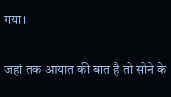गया।

जहां तक आयात की बात है तो सोने के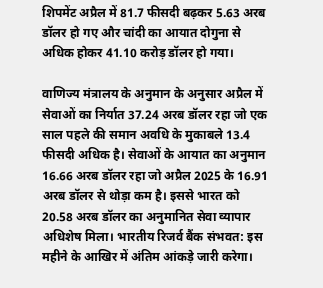शिपमेंट अप्रैल में 81.7 फीसदी बढ़कर 5.63 अरब डॉलर हो गए और चांदी का आयात दोगुना से अधिक होकर 41.10 करोड़ डॉलर हो गया।

वाणिज्य मंत्रालय के अनुमान के अनुसार अप्रैल में सेवाओं का निर्यात 37.24 अरब डॉलर रहा जो एक साल पहले की समान अवधि के मुकाबले 13.4 फीसदी अधिक है। सेवाओं के आयात का अनुमान 16.66 अरब डॉलर रहा जो अप्रैल 2025 के 16.91 अरब डॉलर से थोड़ा कम है। इससे भारत को 20.58 अरब डॉलर का अनुमानित सेवा व्यापार अधिशेष मिला। भारतीय रिजर्व बैंक संभवत: इस महीने के आखिर में अंतिम आंकड़े जारी करेगा।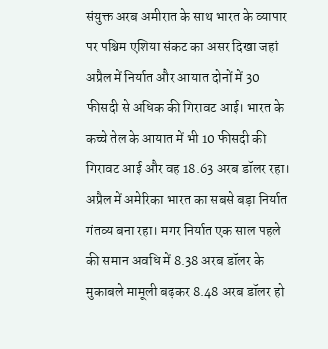संयुक्त अरब अमीरात के साथ भारत के व्यापार पर पश्चिम एशिया संकट का असर दिखा जहां अप्रैल में निर्यात और आयात दोनों में 30 फीसदी से अधिक की गिरावट आई। भारत के कच्चे तेल के आयात में भी 10 फीसदी की गिरावट आई और वह 18.63 अरब डॉलर रहा। अप्रैल में अमेरिका भारत का सबसे बड़ा निर्यात गंतव्य बना रहा। मगर निर्यात एक साल पहले की समान अवधि में 8.38 अरब डॉलर के मुकाबले मामूली बढ़कर 8.48 अरब डॉलर हो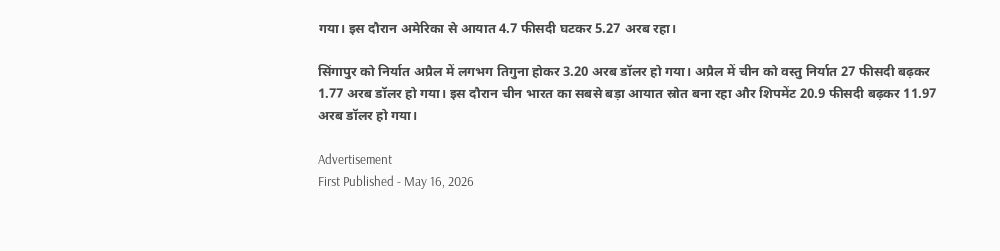गया। इस दौरान अमेरिका से आयात 4.7 फीसदी घटकर 5.27 अरब रहा।

सिंगापुर को निर्यात अप्रैल में लगभग तिगुना होकर 3.20 अरब डॉलर हो गया। अप्रैल में चीन को वस्तु निर्यात 27 फीसदी बढ़कर 1.77 अरब डॉलर हो गया। इस दौरान चीन भारत का सबसे बड़ा आयात स्रोत बना रहा और शिपमेंट 20.9 फीसदी बढ़कर 11.97 अरब डॉलर हो गया।

Advertisement
First Published - May 16, 2026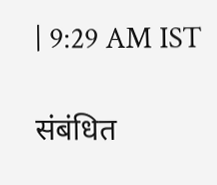| 9:29 AM IST

संबंधित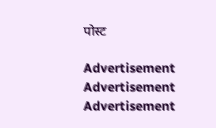पोस्ट

Advertisement
Advertisement
Advertisement